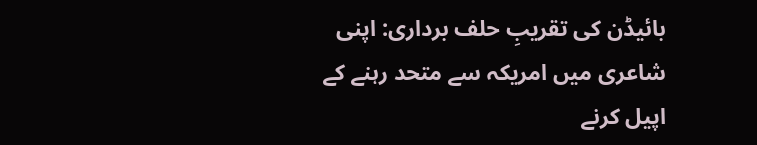بائیڈن کی تقریبِ حلف برداری: اپنی شاعری میں امریکہ سے متحد رہنے کے اپیل کرنے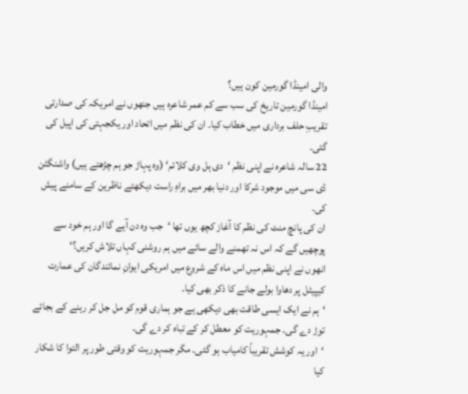والی امینڈا گورمین کون ہیں؟
امینڈا گورمین تاریخ کی سب سے کم عمر شاعرہ ہیں جنھوں نے امریکہ کی صدارتی تقریبِ حلف برداری میں خطاب کیا۔ ان کی نظم میں اتحاد اور یکجہتی کی اپیل کی گئی۔
22 سالہ شاعرہ نے اپنی نظم ‘دی ہل وی کلائم‘ (وہ پہاڑ جو ہم چڑھتے ہیں) واشنگٹن ڈی سی میں موجود شرکا اور دنیا بھر میں براہِ راست دیکھتے ناظرین کے سامنے پیش کی۔
ان کی پانچ منٹ کی نظم کا آغاز کچھ یوں تھا ‘جب وہ دن آیے گا اور ہم خود سے پوچھیں گے کہ اس نہ تھمنے والے سائے میں ہم روشنی کہاں تلاش کریں؟‘
انھوں نے اپنی نظم میں اس ماہ کے شروع میں امریکی ایوانِ نمائندگان کی عمارت کیپیٹل پر دھاوا بولے جانے کا ذکر بھی کیا۔
‘ہم نے ایک ایسی طاقت بھی دیکھی ہے جو ہماری قوم کو مل جل کر رہنے کے بجائے توڑ دے گی۔ جمہوریت کو معطل کر کے تباہ کر دے گی۔
‘اور یہ کوشش تقریباً کامیاب ہو گئی۔ مگر جمہوریت کو وقتی طور پر التوا کا شکار کیا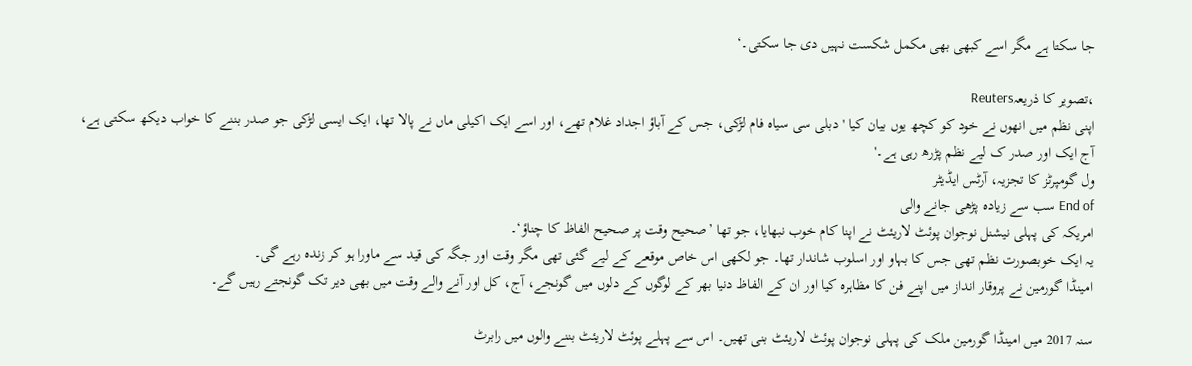جا سکتا ہے مگر اسے کبھی بھی مکمل شکست نہیں دی جا سکتی۔‘

،تصویر کا ذریعہReuters
اپنی نظم میں انھوں نے خود کو کچھ یوں بیان کیا 'دبلی سی سیاہ فام لڑکی، جس کے آباؤ اجداد غلام تھے، اور اسے ایک اکیلی ماں نے پالا تھا، ایک ایسی لڑکی جو صدر بننے کا خواب دیکھ سکتی ہے، آج ایک اور صدر ک لیے نظم پڑرھ رہی ہے۔'
ول گومپرٹز کا تجزیہ، آرٹس ایڈیٹر
End of سب سے زیادہ پڑھی جانے والی
امریکہ کی پہلی نیشنل نوجوان پوئٹ لاریئٹ نے اپنا کام خوب نبھایا، جو تھا ’صحیح وقت پر صحیح الفاظ کا چناؤ‘۔
یہ ایک خوبصورت نظم تھی جس کا بہاو اور اسلوب شاندار تھا۔ جو لکھی اس خاص موقعے کے لیے گئی تھی مگر وقت اور جگہ کی قید سے ماورا ہو کر زندہ رہے گی۔
امینڈا گورمین نے پروقار انداز میں اپنے فن کا مظاہرہ کیا اور ان کے الفاظ دنیا بھر کے لوگوں کے دلوں میں گونجے، آج، کل اور آنے والے وقت میں بھی دیر تک گونجتے رہیں گے۔

سنہ 2017 میں امینڈا گورمین ملک کی پہلی نوجوان پوئٹ لاریئٹ بنی تھیں۔ اس سے پہلے پوئٹ لاریئٹ بننے والوں میں رابرٹ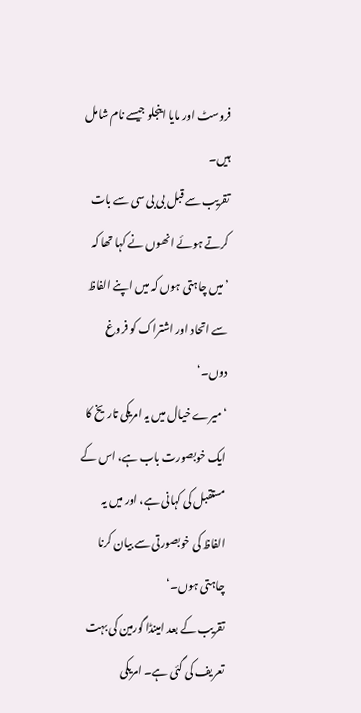فروسٹ اور مایا اینجلو جیسے نام شامل ہیں۔
تقریب سے قبل بی بی سی سے بات کرتے ہوئے انھوں نے کہا تھا کہ ’میں چاہتی ہوں کہ میں اپنے الفاظ سے اتحاد اور اشتراک کو فروغ دوں۔‘
‘میرے خیال میں یہ امریکی تاریخ کا ایک خوبصورت باب ہے، اس کے مستقبل کی کہانی ہے، اور میں یہ الفاظ کی خوبصورتی سے بیان کرنا چاہتی ہوں۔‘
تقریب کے بعد امینڈا گورمین کی بہت تعریف کی گئی ہے۔ امریکی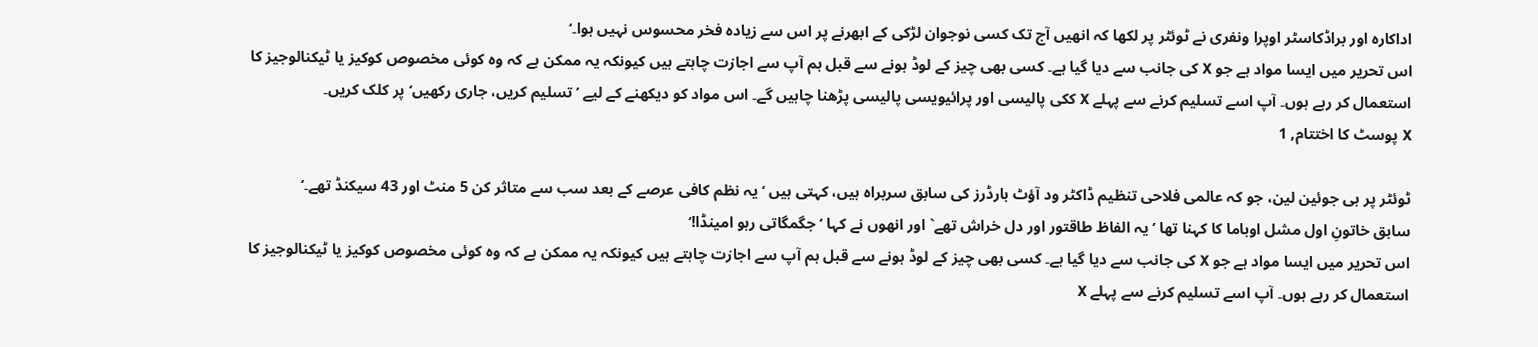اداکارہ اور براڈکاسٹر اوپرا ونفری نے ٹوئٹر پر لکھا کہ انھیں آج تک کسی نوجوان لڑکی کے ابھرنے پر اس سے زیادہ فخر محسوس نہیں ہوا۔‘
اس تحریر میں ایسا مواد ہے جو X کی جانب سے دیا گیا ہے۔ کسی بھی چیز کے لوڈ ہونے سے قبل ہم آپ سے اجازت چاہتے ہیں کیونکہ یہ ممکن ہے کہ وہ کوئی مخصوص کوکیز یا ٹیکنالوجیز کا استعمال کر رہے ہوں۔ آپ اسے تسلیم کرنے سے پہلے X ککی پالیسی اور پرائیویسی پالیسی پڑھنا چاہیں گے۔ اس مواد کو دیکھنے کے لیے ’تسلیم کریں، جاری رکھیں‘ پر کلک کریں۔
X پوسٹ کا اختتام, 1

ٹوئٹر پر ہی جوئین لین، جو کہ عالمی فلاحی تنظیم ڈاکٹر ود آؤٹ بارڈرز کی سابق سربراہ ہیں، کہتی ہیں ‘یہ نظم کافی عرصے کے بعد سب سے متاثر کن 5 منٹ اور 43 سیکنڈ تھے۔‘
سابق خاتونِ اول مشل اوباما کا کہنا تھا ’یہ الفاظ طاقتور اور دل خراش تھے` اور انھوں نے کہا ‘جگمگاتی رہو امینڈا!‘
اس تحریر میں ایسا مواد ہے جو X کی جانب سے دیا گیا ہے۔ کسی بھی چیز کے لوڈ ہونے سے قبل ہم آپ سے اجازت چاہتے ہیں کیونکہ یہ ممکن ہے کہ وہ کوئی مخصوص کوکیز یا ٹیکنالوجیز کا استعمال کر رہے ہوں۔ آپ اسے تسلیم کرنے سے پہلے X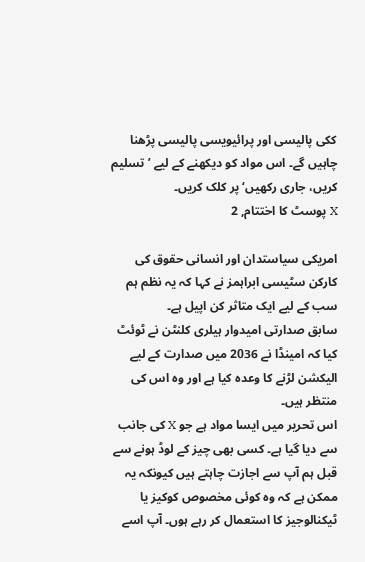ککی پالیسی اور پرائیویسی پالیسی پڑھنا چاہیں گے۔ اس مواد کو دیکھنے کے لیے ’تسلیم کریں، جاری رکھیں‘ پر کلک کریں۔
X پوسٹ کا اختتام, 2

امریکی سیاستدان اور انسانی حقوق کی کارکن سٹیسی ابراہمز نے کہا کہ یہ نظم ہم سب کے لیے ایک متاثر کن اپیل ہے۔
سابق صدارتی امیدوار ہیلری کلنٹن نے ٹوئٹ کیا کہ امینڈا نے 2036 میں صدارت کے لیے الیکشن لڑنے کا وعدہ کیا ہے اور وہ اس کی منتظر ہیں۔
اس تحریر میں ایسا مواد ہے جو X کی جانب سے دیا گیا ہے۔ کسی بھی چیز کے لوڈ ہونے سے قبل ہم آپ سے اجازت چاہتے ہیں کیونکہ یہ ممکن ہے کہ وہ کوئی مخصوص کوکیز یا ٹیکنالوجیز کا استعمال کر رہے ہوں۔ آپ اسے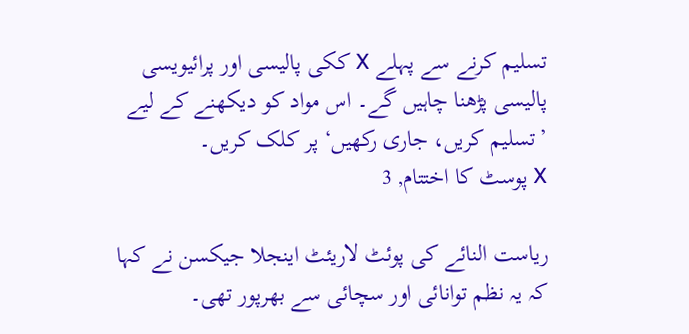تسلیم کرنے سے پہلے X ککی پالیسی اور پرائیویسی پالیسی پڑھنا چاہیں گے۔ اس مواد کو دیکھنے کے لیے ’تسلیم کریں، جاری رکھیں‘ پر کلک کریں۔
X پوسٹ کا اختتام, 3

ریاست النائے کی پوئٹ لاریئٹ اینجلا جیکسن نے کہا کہ یہ نظم توانائی اور سچائی سے بھرپور تھی۔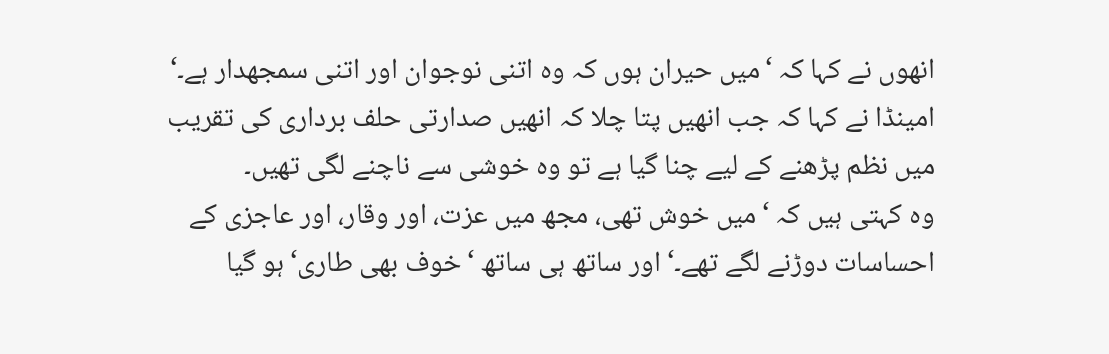انھوں نے کہا کہ ‘میں حیران ہوں کہ وہ اتنی نوجوان اور اتنی سمجھدار ہے۔‘
امینڈا نے کہا کہ جب انھیں پتا چلا کہ انھیں صدارتی حلف برداری کی تقریب میں نظم پڑھنے کے لیے چنا گیا ہے تو وہ خوشی سے ناچنے لگی تھیں۔
وہ کہتی ہیں کہ ‘میں خوش تھی، مجھ میں عزت، اور وقار، اور عاجزی کے احساسات دوڑنے لگے تھے۔‘ اور ساتھ ہی ساتھ ‘خوف بھی طاری‘ ہو گیا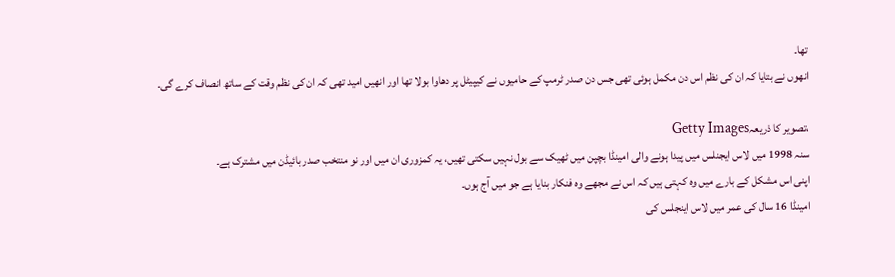تھا۔
انھوں نے بتایا کہ ان کی نظم اس دن مکمل ہوئی تھی جس دن صدر ٹرمپ کے حامیوں نے کیپیٹل پر دھاوا بولا تھا اور انھیں امید تھی کہ ان کی نظم وقت کے ساتھ انصاف کرے گی۔

،تصویر کا ذریعہGetty Images
سنہ 1998 میں لاس ایجنلس میں پیدا ہونے والی امینڈا بچپن میں ٹھیک سے بول نہیں سکتی تھیں، یہ کمزوری ان میں اور نو منتخب صدر بائیڈن میں مشترک ہے۔
اپنی اس مشکل کے بارے میں وہ کہتی ہیں کہ اس نے مجھے وہ فنکار بنایا ہے جو میں آج ہوں۔
امینڈا 16 سال کی عمر میں لاس اینجلس کی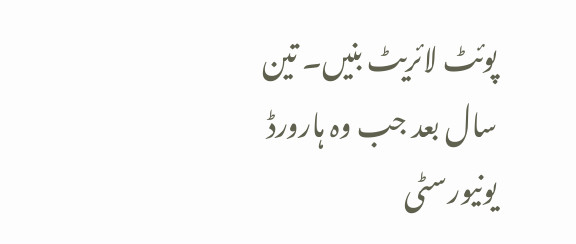پوئٹ لائریٹ بنیں۔ تین سال بعد جب وہ ہارورڈ یونیورسٹی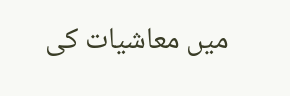میں معاشیات کی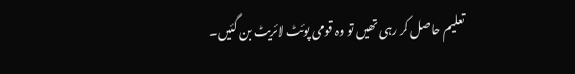تعلیم حاصل کر رہی تھیں تو وہ قومی پوئٹ لائریٹ بن گئیں۔